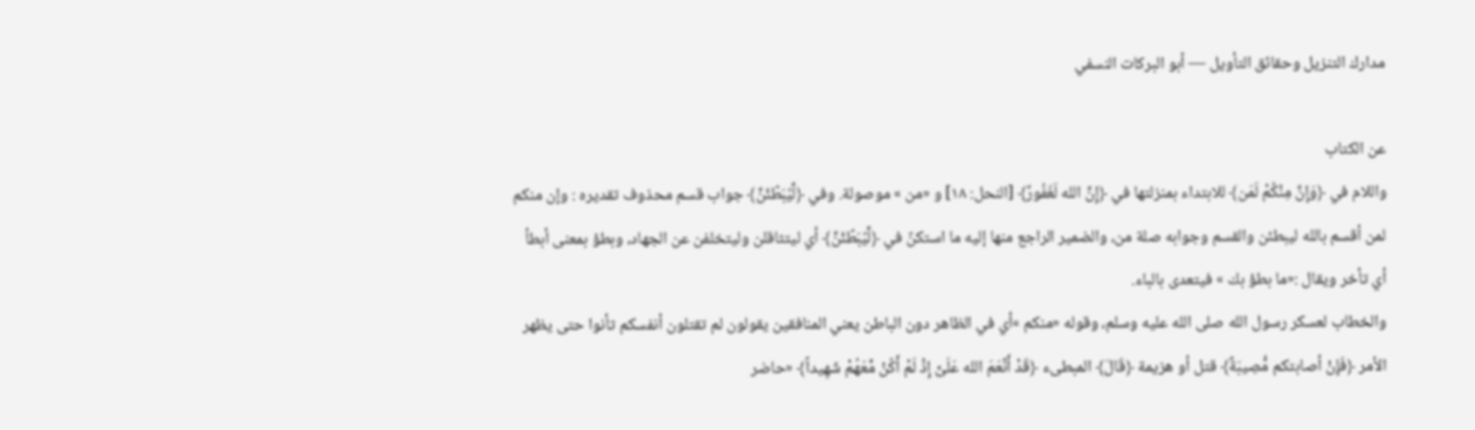مدارك التنزيل وحقائق التأويل — أبو البركات النسفي

عن الكتاب
واللام في ﴿وَإِنَّ مِنْكُمْ لَمَن﴾ للابتداء بمنزلتها في ﴿إِنَّ الله لَغَفُورٌ﴾ [النحل: ١٨] و «من » موصولة. وفي ﴿لَّيُبَطّئَنَّ﴾ جواب قسم محذوف تقديره : وإن منكم لمن أقسم بالله ليبطئن والقسم وجوابه صلة من، والضمير الراجع منها إليه ما استكنّ في ﴿لَّيُبَطّئَنَّ﴾ أي ليتثاقلن وليتخلفن عن الجهاد، وبطؤ بمعنى أبطأ أي تأخر ويقال :«ما بطؤ بك » فيتعدى بالباء.
والخطاب لعسكر رسول الله صلى الله عليه وسلم، وقوله «منكم »أي في الظاهر دون الباطن يعني المنافقين يقولون لم تقتلون أنفسكم تأنوا حتى يظهر الأمر ﴿فَإِنْ أصابتكم مُّصِيبَةٌ﴾ قتل أو هزيمة ﴿قَالَ﴾ المبطىء ﴿قَدْ أَنْعَمَ الله عَلَىَّ إِذْ لَمْ أَكُنْ مَّعَهُمْ شَهِيداً﴾ «حاضر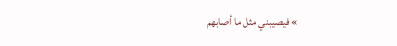» فيصيبني مثل ما أصابهم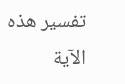تفسير هذه الآية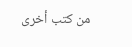من كتب أخرى